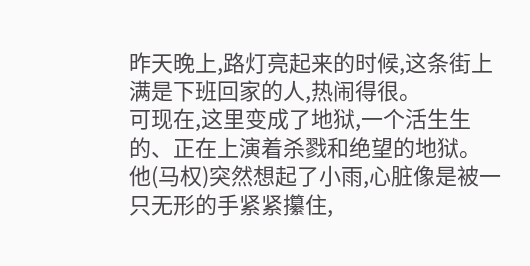昨天晚上,路灯亮起来的时候,这条街上满是下班回家的人,热闹得很。
可现在,这里变成了地狱,一个活生生的、正在上演着杀戮和绝望的地狱。
他(马权)突然想起了小雨,心脏像是被一只无形的手紧紧攥住,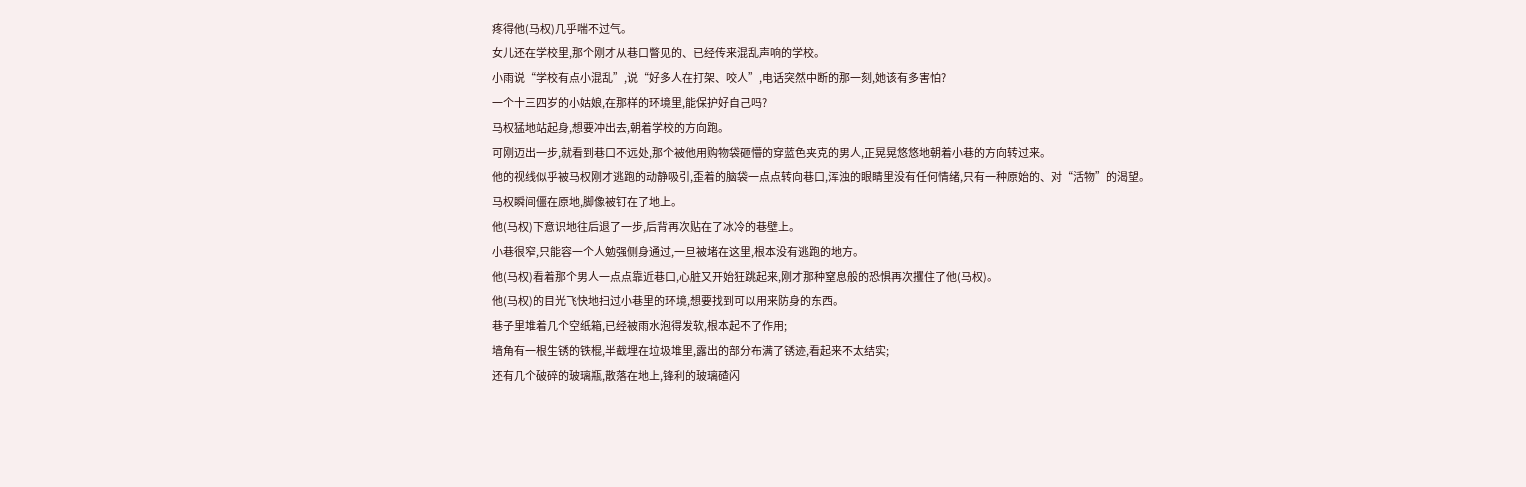疼得他(马权)几乎喘不过气。
女儿还在学校里,那个刚才从巷口瞥见的、已经传来混乱声响的学校。
小雨说“学校有点小混乱”,说“好多人在打架、咬人”,电话突然中断的那一刻,她该有多害怕?
一个十三四岁的小姑娘,在那样的环境里,能保护好自己吗?
马权猛地站起身,想要冲出去,朝着学校的方向跑。
可刚迈出一步,就看到巷口不远处,那个被他用购物袋砸懵的穿蓝色夹克的男人,正晃晃悠悠地朝着小巷的方向转过来。
他的视线似乎被马权刚才逃跑的动静吸引,歪着的脑袋一点点转向巷口,浑浊的眼睛里没有任何情绪,只有一种原始的、对“活物”的渴望。
马权瞬间僵在原地,脚像被钉在了地上。
他(马权)下意识地往后退了一步,后背再次贴在了冰冷的巷壁上。
小巷很窄,只能容一个人勉强侧身通过,一旦被堵在这里,根本没有逃跑的地方。
他(马权)看着那个男人一点点靠近巷口,心脏又开始狂跳起来,刚才那种窒息般的恐惧再次攫住了他(马权)。
他(马权)的目光飞快地扫过小巷里的环境,想要找到可以用来防身的东西。
巷子里堆着几个空纸箱,已经被雨水泡得发软,根本起不了作用;
墙角有一根生锈的铁棍,半截埋在垃圾堆里,露出的部分布满了锈迹,看起来不太结实;
还有几个破碎的玻璃瓶,散落在地上,锋利的玻璃碴闪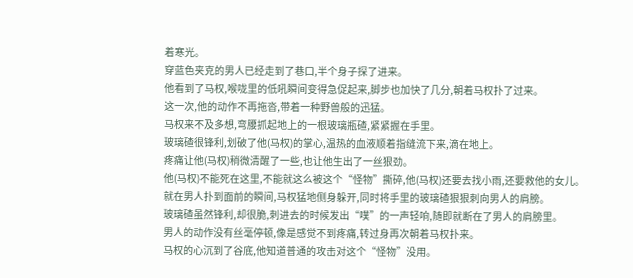着寒光。
穿蓝色夹克的男人已经走到了巷口,半个身子探了进来。
他看到了马权,喉咙里的低吼瞬间变得急促起来,脚步也加快了几分,朝着马权扑了过来。
这一次,他的动作不再拖沓,带着一种野兽般的迅猛。
马权来不及多想,弯腰抓起地上的一根玻璃瓶碴,紧紧握在手里。
玻璃碴很锋利,划破了他(马权)的掌心,温热的血液顺着指缝流下来,滴在地上。
疼痛让他(马权)稍微清醒了一些,也让他生出了一丝狠劲。
他(马权)不能死在这里,不能就这么被这个“怪物”撕碎,他(马权)还要去找小雨,还要救他的女儿。
就在男人扑到面前的瞬间,马权猛地侧身躲开,同时将手里的玻璃碴狠狠刺向男人的肩膀。
玻璃碴虽然锋利,却很脆,刺进去的时候发出“噗”的一声轻响,随即就断在了男人的肩膀里。
男人的动作没有丝毫停顿,像是感觉不到疼痛,转过身再次朝着马权扑来。
马权的心沉到了谷底,他知道普通的攻击对这个“怪物”没用。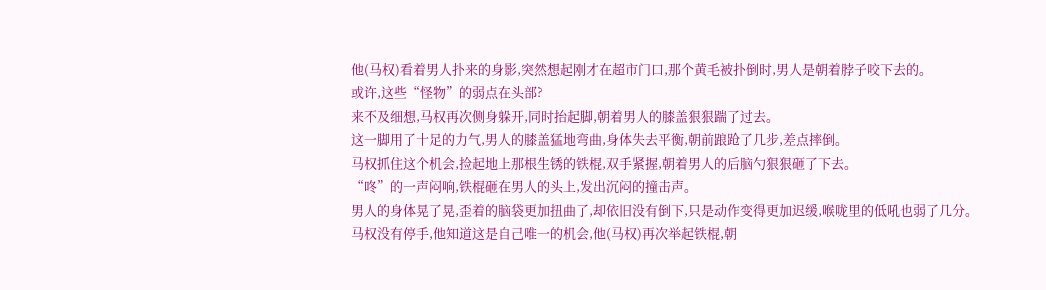他(马权)看着男人扑来的身影,突然想起刚才在超市门口,那个黄毛被扑倒时,男人是朝着脖子咬下去的。
或许,这些“怪物”的弱点在头部?
来不及细想,马权再次侧身躲开,同时抬起脚,朝着男人的膝盖狠狠踹了过去。
这一脚用了十足的力气,男人的膝盖猛地弯曲,身体失去平衡,朝前踉跄了几步,差点摔倒。
马权抓住这个机会,捡起地上那根生锈的铁棍,双手紧握,朝着男人的后脑勺狠狠砸了下去。
“咚”的一声闷响,铁棍砸在男人的头上,发出沉闷的撞击声。
男人的身体晃了晃,歪着的脑袋更加扭曲了,却依旧没有倒下,只是动作变得更加迟缓,喉咙里的低吼也弱了几分。
马权没有停手,他知道这是自己唯一的机会,他(马权)再次举起铁棍,朝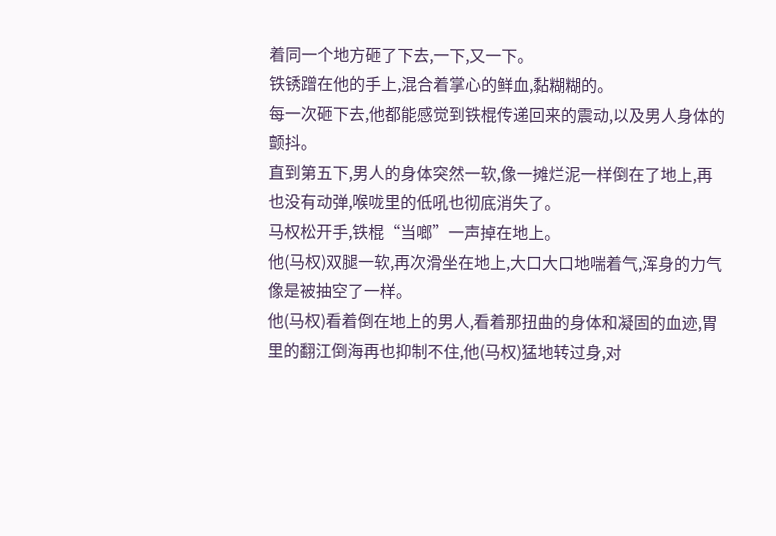着同一个地方砸了下去,一下,又一下。
铁锈蹭在他的手上,混合着掌心的鲜血,黏糊糊的。
每一次砸下去,他都能感觉到铁棍传递回来的震动,以及男人身体的颤抖。
直到第五下,男人的身体突然一软,像一摊烂泥一样倒在了地上,再也没有动弹,喉咙里的低吼也彻底消失了。
马权松开手,铁棍“当啷”一声掉在地上。
他(马权)双腿一软,再次滑坐在地上,大口大口地喘着气,浑身的力气像是被抽空了一样。
他(马权)看着倒在地上的男人,看着那扭曲的身体和凝固的血迹,胃里的翻江倒海再也抑制不住,他(马权)猛地转过身,对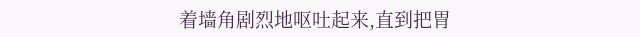着墙角剧烈地呕吐起来,直到把胃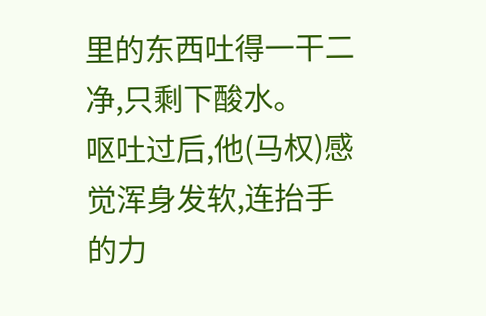里的东西吐得一干二净,只剩下酸水。
呕吐过后,他(马权)感觉浑身发软,连抬手的力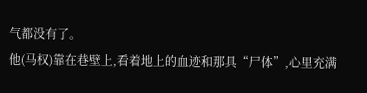气都没有了。
他(马权)靠在巷壁上,看着地上的血迹和那具“尸体”,心里充满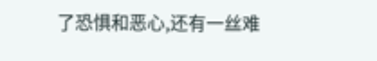了恐惧和恶心,还有一丝难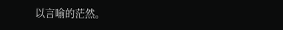以言喻的茫然。